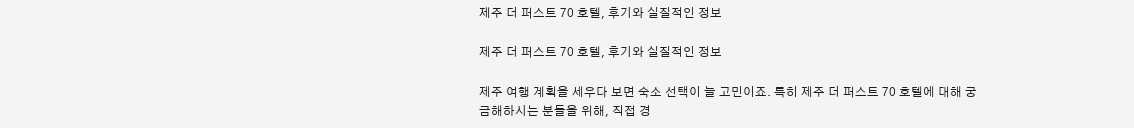제주 더 퍼스트 70 호텔, 후기와 실질적인 정보

제주 더 퍼스트 70 호텔, 후기와 실질적인 정보

제주 여행 계획을 세우다 보면 숙소 선택이 늘 고민이죠. 특히 제주 더 퍼스트 70 호텔에 대해 궁금해하시는 분들을 위해, 직접 경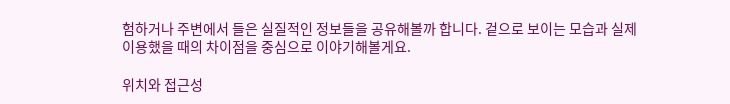험하거나 주변에서 들은 실질적인 정보들을 공유해볼까 합니다. 겉으로 보이는 모습과 실제 이용했을 때의 차이점을 중심으로 이야기해볼게요.

위치와 접근성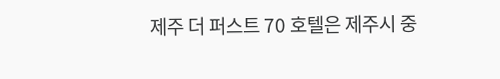제주 더 퍼스트 70 호텔은 제주시 중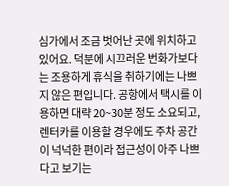심가에서 조금 벗어난 곳에 위치하고 있어요. 덕분에 시끄러운 번화가보다는 조용하게 휴식을 취하기에는 나쁘지 않은 편입니다. 공항에서 택시를 이용하면 대략 20~30분 정도 소요되고, 렌터카를 이용할 경우에도 주차 공간이 넉넉한 편이라 접근성이 아주 나쁘다고 보기는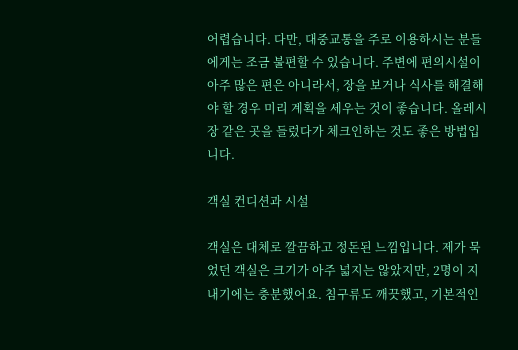어렵습니다. 다만, 대중교통을 주로 이용하시는 분들에게는 조금 불편할 수 있습니다. 주변에 편의시설이 아주 많은 편은 아니라서, 장을 보거나 식사를 해결해야 할 경우 미리 계획을 세우는 것이 좋습니다. 올레시장 같은 곳을 들렀다가 체크인하는 것도 좋은 방법입니다.

객실 컨디션과 시설

객실은 대체로 깔끔하고 정돈된 느낌입니다. 제가 묵었던 객실은 크기가 아주 넓지는 않았지만, 2명이 지내기에는 충분했어요. 침구류도 깨끗했고, 기본적인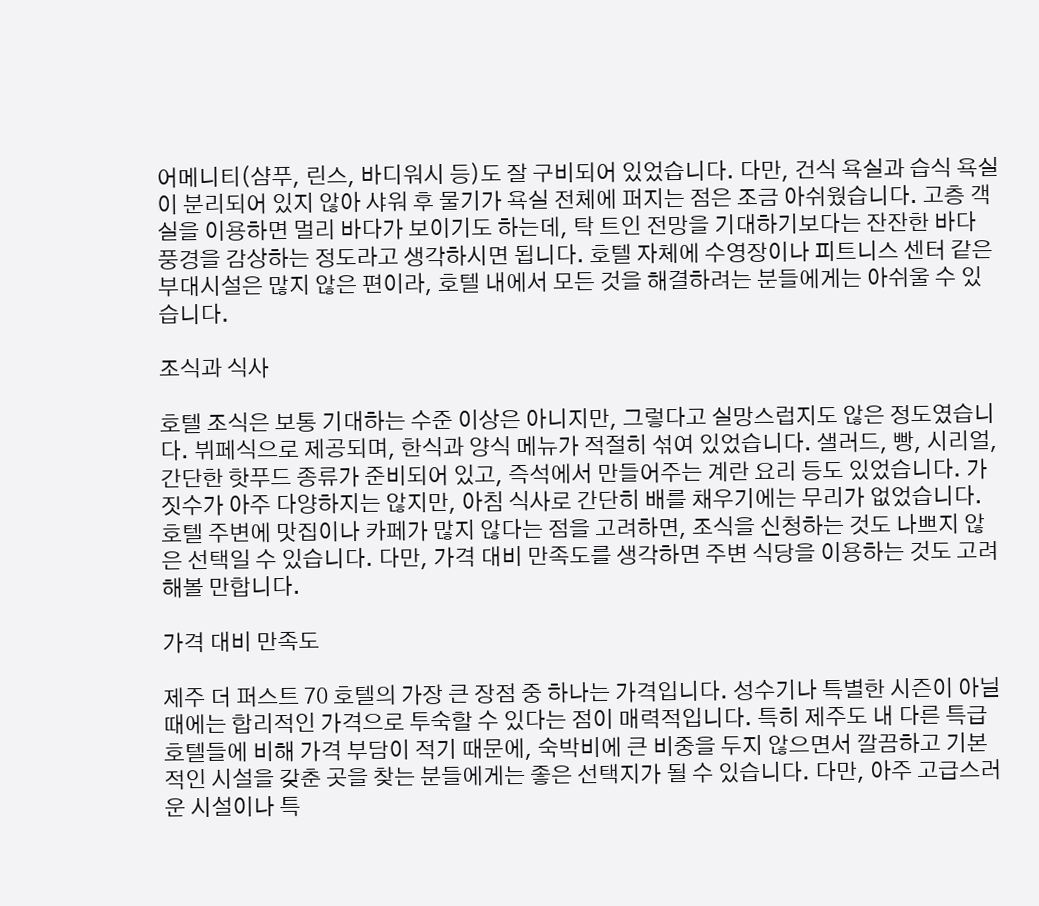어메니티(샴푸, 린스, 바디워시 등)도 잘 구비되어 있었습니다. 다만, 건식 욕실과 습식 욕실이 분리되어 있지 않아 샤워 후 물기가 욕실 전체에 퍼지는 점은 조금 아쉬웠습니다. 고층 객실을 이용하면 멀리 바다가 보이기도 하는데, 탁 트인 전망을 기대하기보다는 잔잔한 바다 풍경을 감상하는 정도라고 생각하시면 됩니다. 호텔 자체에 수영장이나 피트니스 센터 같은 부대시설은 많지 않은 편이라, 호텔 내에서 모든 것을 해결하려는 분들에게는 아쉬울 수 있습니다.

조식과 식사

호텔 조식은 보통 기대하는 수준 이상은 아니지만, 그렇다고 실망스럽지도 않은 정도였습니다. 뷔페식으로 제공되며, 한식과 양식 메뉴가 적절히 섞여 있었습니다. 샐러드, 빵, 시리얼, 간단한 핫푸드 종류가 준비되어 있고, 즉석에서 만들어주는 계란 요리 등도 있었습니다. 가짓수가 아주 다양하지는 않지만, 아침 식사로 간단히 배를 채우기에는 무리가 없었습니다. 호텔 주변에 맛집이나 카페가 많지 않다는 점을 고려하면, 조식을 신청하는 것도 나쁘지 않은 선택일 수 있습니다. 다만, 가격 대비 만족도를 생각하면 주변 식당을 이용하는 것도 고려해볼 만합니다.

가격 대비 만족도

제주 더 퍼스트 70 호텔의 가장 큰 장점 중 하나는 가격입니다. 성수기나 특별한 시즌이 아닐 때에는 합리적인 가격으로 투숙할 수 있다는 점이 매력적입니다. 특히 제주도 내 다른 특급 호텔들에 비해 가격 부담이 적기 때문에, 숙박비에 큰 비중을 두지 않으면서 깔끔하고 기본적인 시설을 갖춘 곳을 찾는 분들에게는 좋은 선택지가 될 수 있습니다. 다만, 아주 고급스러운 시설이나 특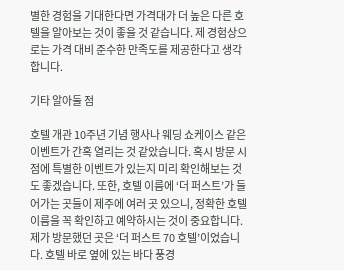별한 경험을 기대한다면 가격대가 더 높은 다른 호텔을 알아보는 것이 좋을 것 같습니다. 제 경험상으로는 가격 대비 준수한 만족도를 제공한다고 생각합니다.

기타 알아둘 점

호텔 개관 10주년 기념 행사나 웨딩 쇼케이스 같은 이벤트가 간혹 열리는 것 같았습니다. 혹시 방문 시점에 특별한 이벤트가 있는지 미리 확인해보는 것도 좋겠습니다. 또한, 호텔 이름에 ‘더 퍼스트’가 들어가는 곳들이 제주에 여러 곳 있으니, 정확한 호텔 이름을 꼭 확인하고 예약하시는 것이 중요합니다. 제가 방문했던 곳은 ‘더 퍼스트 70 호텔’이었습니다. 호텔 바로 옆에 있는 바다 풍경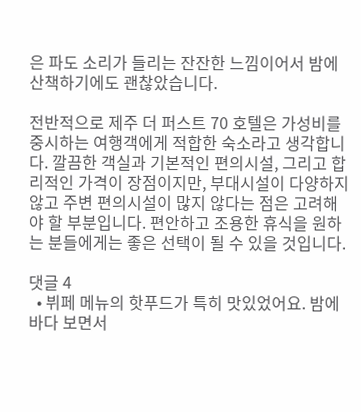은 파도 소리가 들리는 잔잔한 느낌이어서 밤에 산책하기에도 괜찮았습니다.

전반적으로 제주 더 퍼스트 70 호텔은 가성비를 중시하는 여행객에게 적합한 숙소라고 생각합니다. 깔끔한 객실과 기본적인 편의시설, 그리고 합리적인 가격이 장점이지만, 부대시설이 다양하지 않고 주변 편의시설이 많지 않다는 점은 고려해야 할 부분입니다. 편안하고 조용한 휴식을 원하는 분들에게는 좋은 선택이 될 수 있을 것입니다.

댓글 4
  • 뷔페 메뉴의 핫푸드가 특히 맛있었어요. 밤에 바다 보면서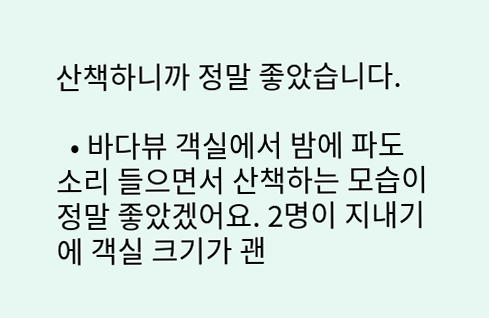산책하니까 정말 좋았습니다.

  • 바다뷰 객실에서 밤에 파도 소리 들으면서 산책하는 모습이 정말 좋았겠어요. 2명이 지내기에 객실 크기가 괜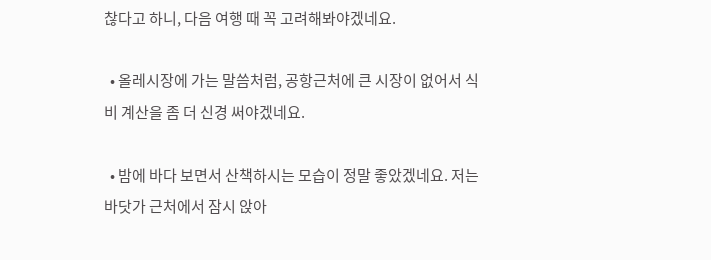찮다고 하니, 다음 여행 때 꼭 고려해봐야겠네요.

  • 올레시장에 가는 말씀처럼, 공항근처에 큰 시장이 없어서 식비 계산을 좀 더 신경 써야겠네요.

  • 밤에 바다 보면서 산책하시는 모습이 정말 좋았겠네요. 저는 바닷가 근처에서 잠시 앉아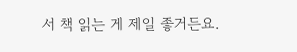서 책 읽는 게 제일 좋거든요.